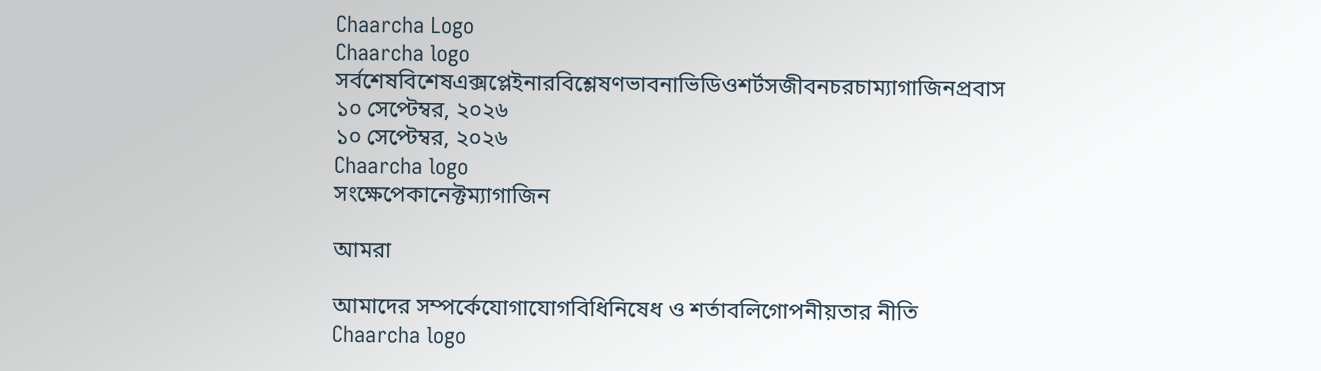Chaarcha Logo
Chaarcha logo
সর্বশেষবিশেষএক্সপ্লেইনারবিশ্লেষণভাবনাভিডিওশর্টসজীবনচরচাম্যাগাজিনপ্রবাস
১০ সেপ্টেম্বর, ২০২৬
১০ সেপ্টেম্বর, ২০২৬
Chaarcha logo
সংক্ষেপেকানেক্টম্যাগাজিন

আমরা

আমাদের সম্পর্কেযোগাযোগবিধিনিষেধ ও শর্তাবলিগোপনীয়তার নীতি
Chaarcha logo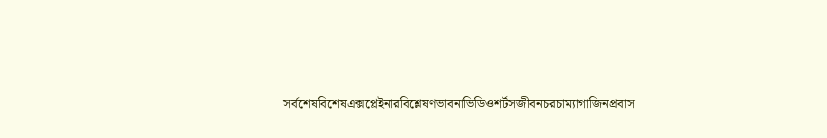সর্বশেষবিশেষএক্সপ্লেইনারবিশ্লেষণভাবনাভিডিওশর্টসজীবনচরচাম্যাগাজিনপ্রবাস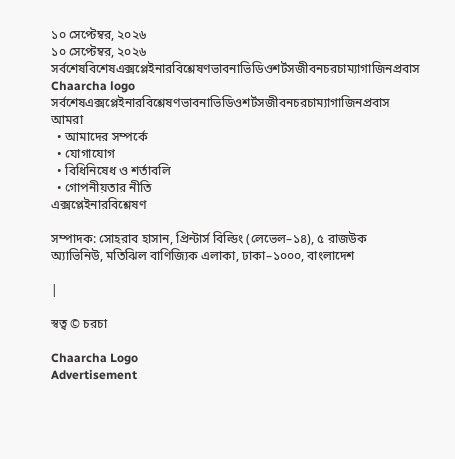১০ সেপ্টেম্বর, ২০২৬
১০ সেপ্টেম্বর, ২০২৬
সর্বশেষবিশেষএক্সপ্লেইনারবিশ্লেষণভাবনাভিডিওশর্টসজীবনচরচাম্যাগাজিনপ্রবাস
Chaarcha logo
সর্বশেষএক্সপ্লেইনারবিশ্লেষণভাবনাভিডিওশর্টসজীবনচরচাম্যাগাজিনপ্রবাস
আমরা
  • আমাদের সম্পর্কে
  • যোগাযোগ
  • বিধিনিষেধ ও শর্তাবলি
  • গোপনীয়তার নীতি
এক্সপ্লেইনারবিশ্লেষণ

সম্পাদক: সোহরাব হাসান, প্রিন্টার্স বিল্ডিং (লেভেল–১৪), ৫ রাজউক অ্যাভিনিউ, মতিঝিল বাণিজ্যিক এলাকা, ঢাকা–১০০০, বাংলাদেশ

|

স্বত্ব © চরচা

Chaarcha Logo
Advertisement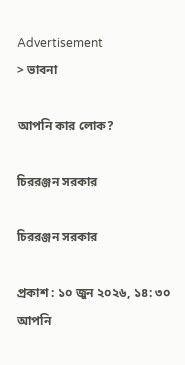Advertisement
> ভাবনা

আপনি কার লোক?

চিররঞ্জন সরকার

চিররঞ্জন সরকার

প্রকাশ : ১০ জুন ২০২৬, ১৪: ৩০
আপনি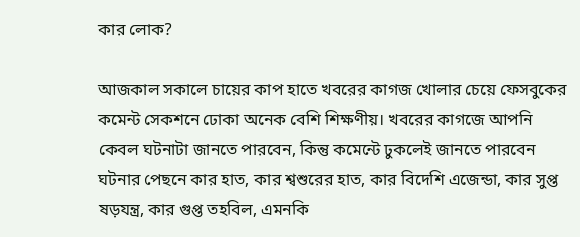কার লোক?

আজকাল সকালে চায়ের কাপ হাতে খবরের কাগজ খোলার চেয়ে ফেসবুকের কমেন্ট সেকশনে ঢোকা অনেক বেশি শিক্ষণীয়। খবরের কাগজে আপনি কেবল ঘটনাটা জানতে পারবেন, কিন্তু কমেন্টে ঢুকলেই জানতে পারবেন ঘটনার পেছনে কার হাত, কার শ্বশুরের হাত, কার বিদেশি এজেন্ডা, কার সুপ্ত ষড়যন্ত্র, কার গুপ্ত তহবিল, এমনকি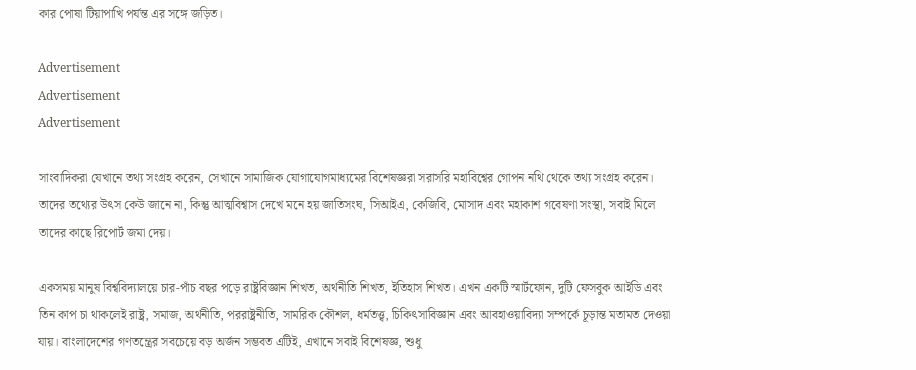কার পোষা টিয়াপাখি পর্যন্ত এর সঙ্গে জড়িত।

Advertisement
Advertisement
Advertisement

সাংবাদিকরা যেখানে তথ্য সংগ্রহ করেন, সেখানে সামাজিক যোগাযোগমাধ্যমের বিশেষজ্ঞরা সরাসরি মহাবিশ্বের গোপন নথি থেকে তথ্য সংগ্রহ করেন। তাদের তথ্যের উৎস কেউ জানে না, কিন্তু আত্মবিশ্বাস দেখে মনে হয় জাতিসংঘ, সিআইএ, কেজিবি, মোসাদ এবং মহাকাশ গবেষণা সংস্থা, সবাই মিলে তাদের কাছে রিপোর্ট জমা দেয়।

একসময় মানুষ বিশ্ববিদ্যালয়ে চার-পাঁচ বছর পড়ে রাষ্ট্রবিজ্ঞান শিখত, অর্থনীতি শিখত, ইতিহাস শিখত। এখন একটি স্মার্টফোন, দুটি ফেসবুক আইডি এবং তিন কাপ চা থাকলেই রাষ্ট্র, সমাজ, অর্থনীতি, পররাষ্ট্রনীতি, সামরিক কৌশল, ধর্মতত্ত্ব, চিকিৎসাবিজ্ঞান এবং আবহাওয়াবিদ্যা সম্পর্কে চূড়ান্ত মতামত দেওয়া যায়। বাংলাদেশের গণতন্ত্রের সবচেয়ে বড় অর্জন সম্ভবত এটিই, এখানে সবাই বিশেষজ্ঞ, শুধু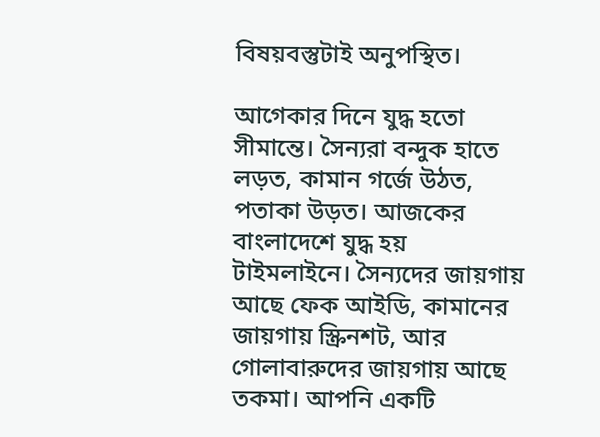বিষয়বস্তুটাই অনুপস্থিত।

আগেকার দিনে যুদ্ধ হতো সীমান্তে। সৈন্যরা বন্দুক হাতে লড়ত, কামান গর্জে উঠত, পতাকা উড়ত। আজকের বাংলাদেশে যুদ্ধ হয় টাইমলাইনে। সৈন্যদের জায়গায় আছে ফেক আইডি, কামানের জায়গায় স্ক্রিনশট, আর গোলাবারুদের জায়গায় আছে তকমা। আপনি একটি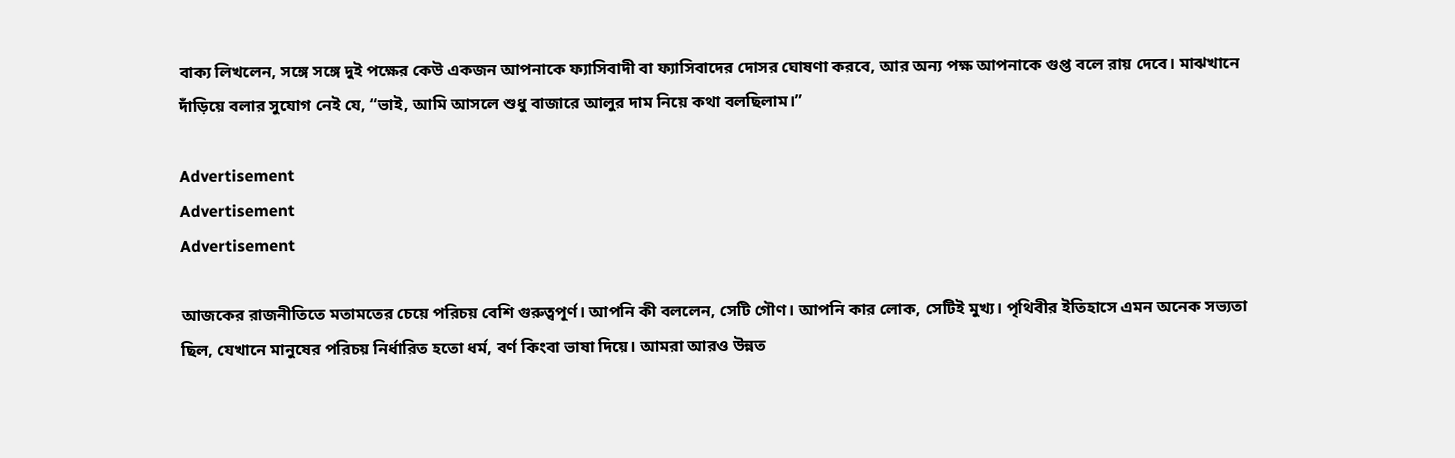বাক্য লিখলেন, সঙ্গে সঙ্গে দুই পক্ষের কেউ একজন আপনাকে ফ্যাসিবাদী বা ফ্যাসিবাদের দোসর ঘোষণা করবে, আর অন্য পক্ষ আপনাকে গুপ্ত বলে রায় দেবে। মাঝখানে দাঁড়িয়ে বলার সুযোগ নেই যে, “ভাই, আমি আসলে শুধু বাজারে আলুর দাম নিয়ে কথা বলছিলাম।”

Advertisement
Advertisement
Advertisement

আজকের রাজনীতিতে মতামতের চেয়ে পরিচয় বেশি গুরুত্বপূর্ণ। আপনি কী বললেন, সেটি গৌণ। আপনি কার লোক, সেটিই মুখ্য। পৃথিবীর ইতিহাসে এমন অনেক সভ্যতা ছিল, যেখানে মানুষের পরিচয় নির্ধারিত হতো ধর্ম, বর্ণ কিংবা ভাষা দিয়ে। আমরা আরও উন্নত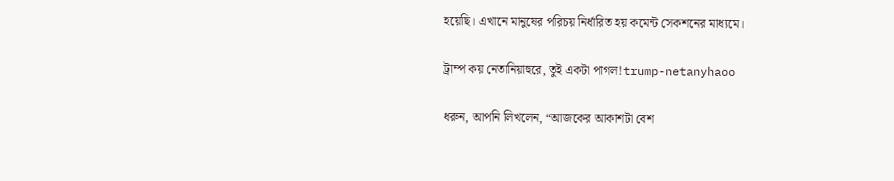হয়েছি। এখানে মানুষের পরিচয় নির্ধারিত হয় কমেন্ট সেকশনের মাধ্যমে।

ট্রাম্প কয় নেতানিয়াহুরে, তুই একটা পাগল!trump-netanyhaoo

ধরুন, আপনি লিখলেন, “আজকের আকাশটা বেশ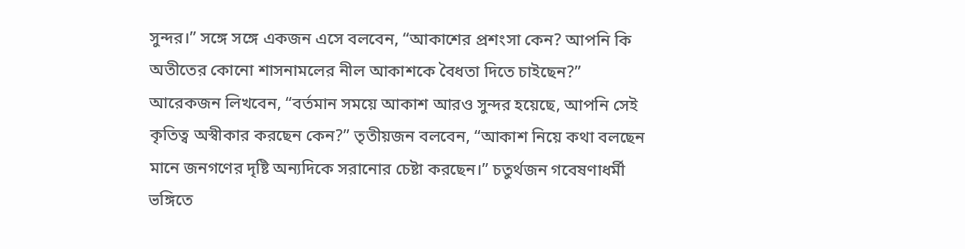সুন্দর।” সঙ্গে সঙ্গে একজন এসে বলবেন, “আকাশের প্রশংসা কেন? আপনি কি অতীতের কোনো শাসনামলের নীল আকাশকে বৈধতা দিতে চাইছেন?” আরেকজন লিখবেন, “বর্তমান সময়ে আকাশ আরও সুন্দর হয়েছে, আপনি সেই কৃতিত্ব অস্বীকার করছেন কেন?” তৃতীয়জন বলবেন, “আকাশ নিয়ে কথা বলছেন মানে জনগণের দৃষ্টি অন্যদিকে সরানোর চেষ্টা করছেন।” চতুর্থজন গবেষণাধর্মী ভঙ্গিতে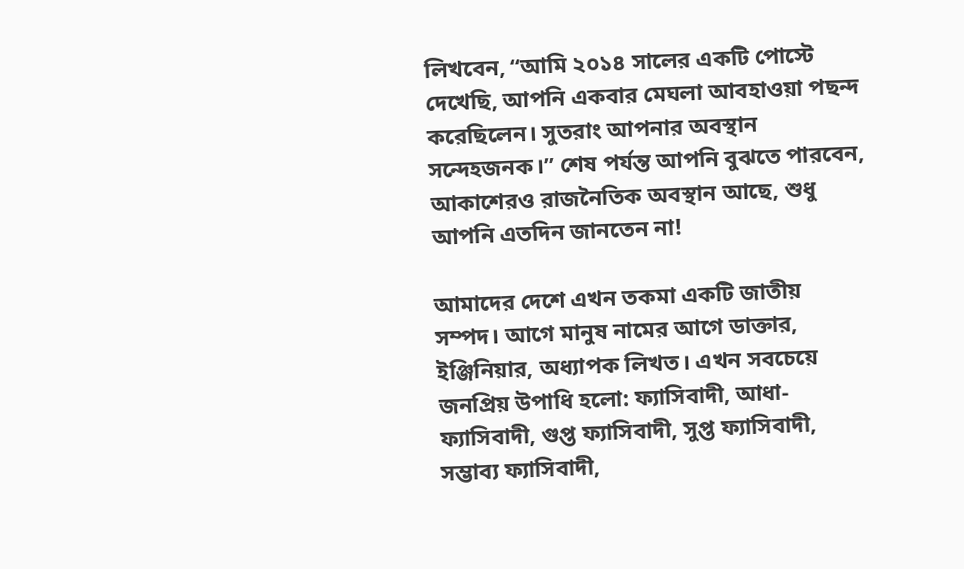লিখবেন, “আমি ২০১৪ সালের একটি পোস্টে দেখেছি, আপনি একবার মেঘলা আবহাওয়া পছন্দ করেছিলেন। সুতরাং আপনার অবস্থান সন্দেহজনক।” শেষ পর্যন্ত আপনি বুঝতে পারবেন, আকাশেরও রাজনৈতিক অবস্থান আছে, শুধু আপনি এতদিন জানতেন না!

আমাদের দেশে এখন তকমা একটি জাতীয় সম্পদ। আগে মানুষ নামের আগে ডাক্তার, ইঞ্জিনিয়ার, অধ্যাপক লিখত। এখন সবচেয়ে জনপ্রিয় উপাধি হলো: ফ্যাসিবাদী, আধা-ফ্যাসিবাদী, গুপ্ত ফ্যাসিবাদী, সুপ্ত ফ্যাসিবাদী, সম্ভাব্য ফ্যাসিবাদী,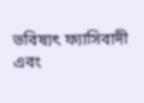ভবিষ্যৎ ফ্যাসিবাদী এবং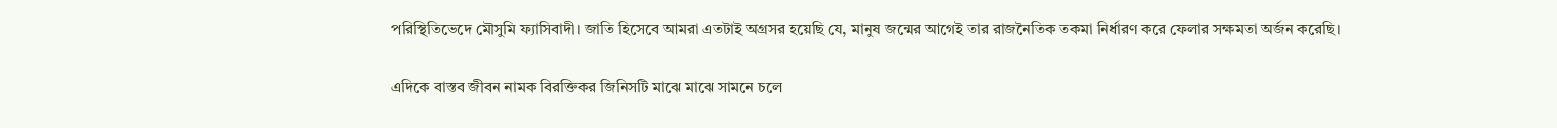পরিস্থিতিভেদে মৌসুমি ফ্যাসিবাদী। জাতি হিসেবে আমরা এতটাই অগ্রসর হয়েছি যে, মানুষ জন্মের আগেই তার রাজনৈতিক তকমা নির্ধারণ করে ফেলার সক্ষমতা অর্জন করেছি।

এদিকে বাস্তব জীবন নামক বিরক্তিকর জিনিসটি মাঝে মাঝে সামনে চলে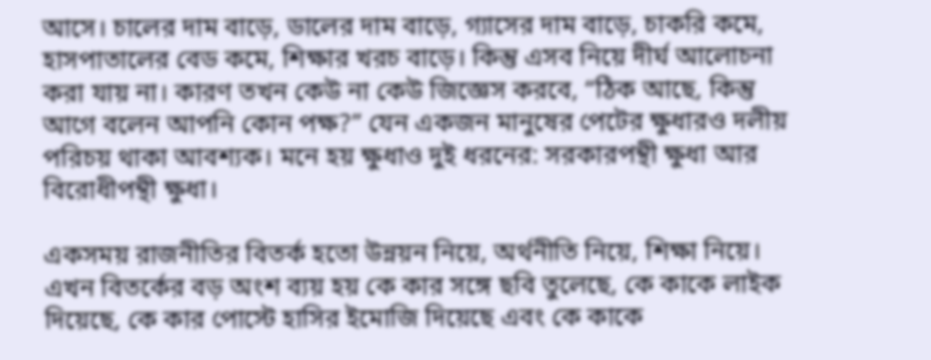আসে। চালের দাম বাড়ে, ডালের দাম বাড়ে, গ্যাসের দাম বাড়ে, চাকরি কমে, হাসপাতালের বেড কমে, শিক্ষার খরচ বাড়ে। কিন্তু এসব নিয়ে দীর্ঘ আলোচনা করা যায় না। কারণ তখন কেউ না কেউ জিজ্ঞেস করবে, “ঠিক আছে, কিন্তু আগে বলেন আপনি কোন পক্ষ?” যেন একজন মানুষের পেটের ক্ষুধারও দলীয় পরিচয় থাকা আবশ্যক। মনে হয় ক্ষুধাও দুই ধরনের: সরকারপন্থী ক্ষুধা আর বিরোধীপন্থী ক্ষুধা।

একসময় রাজনীতির বিতর্ক হতো উন্নয়ন নিয়ে, অর্থনীতি নিয়ে, শিক্ষা নিয়ে। এখন বিতর্কের বড় অংশ ব্যয় হয় কে কার সঙ্গে ছবি তুলেছে, কে কাকে লাইক দিয়েছে, কে কার পোস্টে হাসির ইমোজি দিয়েছে এবং কে কাকে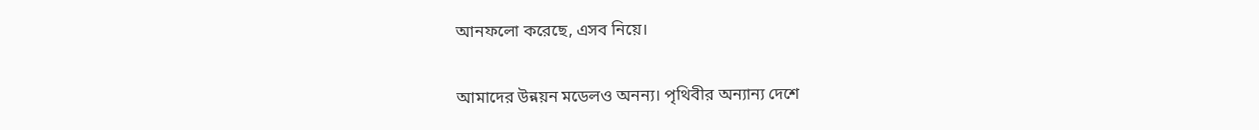আনফলো করেছে, এসব নিয়ে।

আমাদের উন্নয়ন মডেলও অনন্য। পৃথিবীর অন্যান্য দেশে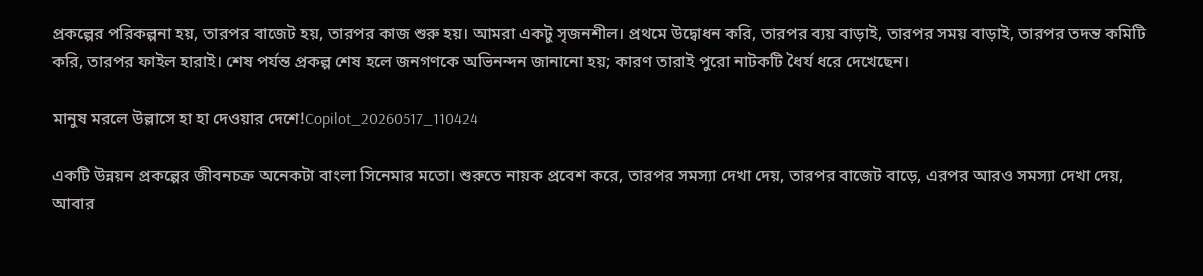প্রকল্পের পরিকল্পনা হয়, তারপর বাজেট হয়, তারপর কাজ শুরু হয়। আমরা একটু সৃজনশীল। প্রথমে উদ্বোধন করি, তারপর ব্যয় বাড়াই, তারপর সময় বাড়াই, তারপর তদন্ত কমিটি করি, তারপর ফাইল হারাই। শেষ পর্যন্ত প্রকল্প শেষ হলে জনগণকে অভিনন্দন জানানো হয়; কারণ তারাই পুরো নাটকটি ধৈর্য ধরে দেখেছেন।

মানুষ মরলে উল্লাসে হা হা দেওয়ার দেশে!Copilot_20260517_110424

একটি উন্নয়ন প্রকল্পের জীবনচক্র অনেকটা বাংলা সিনেমার মতো। শুরুতে নায়ক প্রবেশ করে, তারপর সমস্যা দেখা দেয়, তারপর বাজেট বাড়ে, এরপর আরও সমস্যা দেখা দেয়, আবার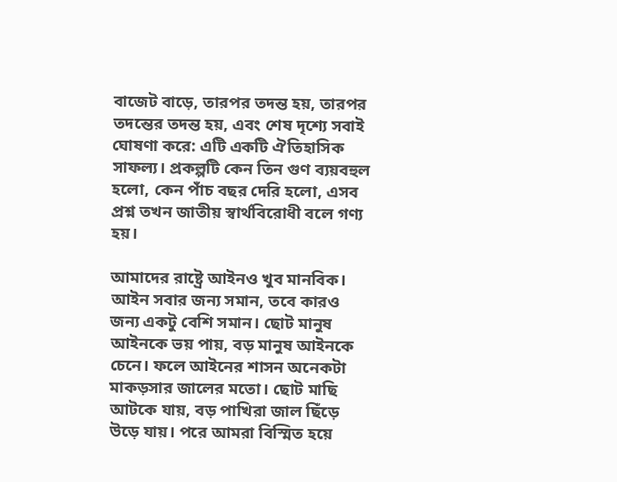বাজেট বাড়ে, তারপর তদন্ত হয়, তারপর তদন্তের তদন্ত হয়, এবং শেষ দৃশ্যে সবাই ঘোষণা করে: এটি একটি ঐতিহাসিক সাফল্য। প্রকল্পটি কেন তিন গুণ ব্যয়বহুল হলো, কেন পাঁচ বছর দেরি হলো, এসব প্রশ্ন তখন জাতীয় স্বার্থবিরোধী বলে গণ্য হয়।

আমাদের রাষ্ট্রে আইনও খুব মানবিক। আইন সবার জন্য সমান, তবে কারও জন্য একটু বেশি সমান। ছোট মানুষ আইনকে ভয় পায়, বড় মানুষ আইনকে চেনে। ফলে আইনের শাসন অনেকটা মাকড়সার জালের মতো। ছোট মাছি আটকে যায়, বড় পাখিরা জাল ছিঁড়ে উড়ে যায়। পরে আমরা বিস্মিত হয়ে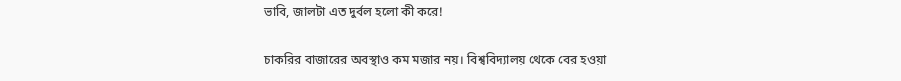ভাবি, জালটা এত দুর্বল হলো কী করে!

চাকরির বাজারের অবস্থাও কম মজার নয়। বিশ্ববিদ্যালয় থেকে বের হওয়া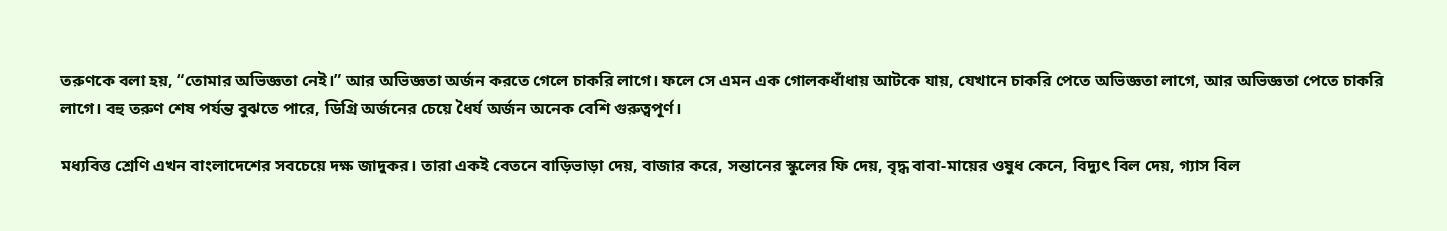তরুণকে বলা হয়, “তোমার অভিজ্ঞতা নেই।” আর অভিজ্ঞতা অর্জন করতে গেলে চাকরি লাগে। ফলে সে এমন এক গোলকধাঁধায় আটকে যায়, যেখানে চাকরি পেতে অভিজ্ঞতা লাগে, আর অভিজ্ঞতা পেতে চাকরি লাগে। বহু তরুণ শেষ পর্যন্ত বুঝতে পারে, ডিগ্রি অর্জনের চেয়ে ধৈর্য অর্জন অনেক বেশি গুরুত্বপূর্ণ।

মধ্যবিত্ত শ্রেণি এখন বাংলাদেশের সবচেয়ে দক্ষ জাদুকর। তারা একই বেতনে বাড়িভাড়া দেয়, বাজার করে, সন্তানের স্কুলের ফি দেয়, বৃদ্ধ বাবা-মায়ের ওষুধ কেনে, বিদ্যুৎ বিল দেয়, গ্যাস বিল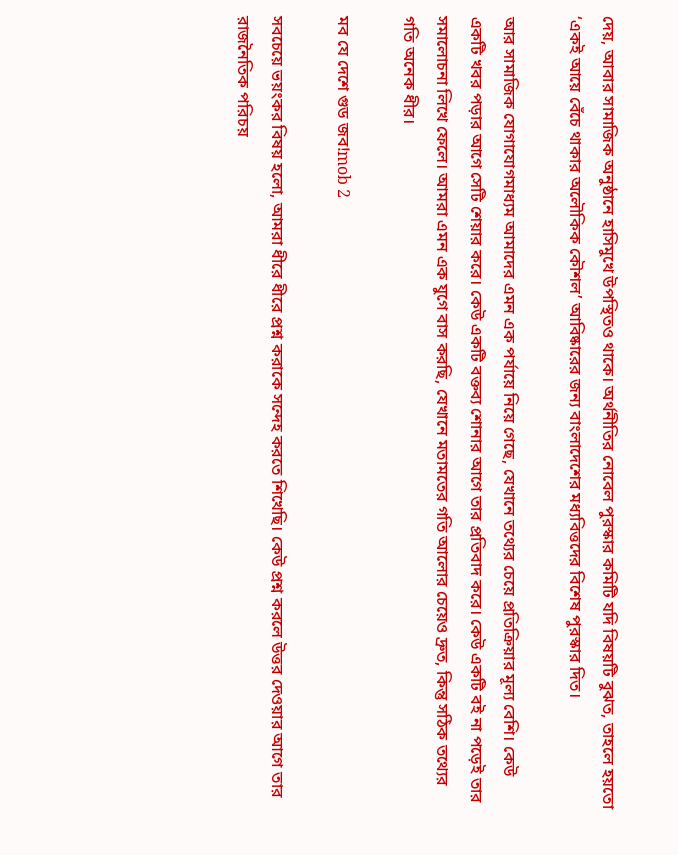দেয়, আবার সামাজিক অনুষ্ঠানে হাসিমুখে উপস্থিতও থাকে। অর্থনীতির নোবেল পুরস্কার কমিটি যদি বিষয়টি বুঝত, তাহলে হয়তো ‘একই আয়ে বেঁচে থাকার অলৌকিক কৌশল’ আবিষ্কারের জন্য বাংলাদেশের মধ্যবিত্তদের বিশেষ পুরস্কার দিত।

আর সামাজিক যোগাযোগমাধ্যম আমাদের এমন এক পর্যায়ে নিয়ে গেছে, যেখানে তথ্যের চেয়ে প্রতিক্রিয়ার মূল্য বেশি। কেউ একটি খবর পড়ার আগে সেটি শেয়ার করে। কেউ একটি বক্তব্য শোনার আগে তার প্রতিবাদ করে। কেউ একটি বই না পড়েই তার সমালোচনা লিখে ফেলে। আমরা এমন এক যুগে বাস করছি, যেখানে মতামতের গতি আলোর চেয়েও দ্রুত, কিন্তু সঠিক তথ্যের গতি অনেক ধীর।

মব যে দেশে গুড জব!mob 2

সবচেয়ে ভয়ংকর বিষয় হলো, আমরা ধীরে ধীরে প্রশ্ন করাকে সন্দেহ করতে শিখেছি। কেউ প্রশ্ন করলে উত্তর দেওয়ার আগে তার রাজনৈতিক পরিচয়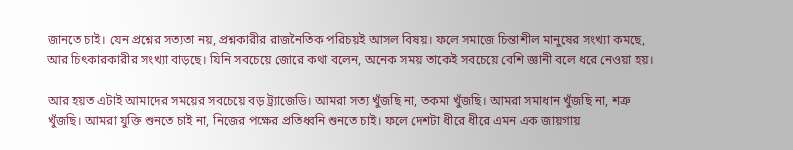জানতে চাই। যেন প্রশ্নের সত্যতা নয়, প্রশ্নকারীর রাজনৈতিক পরিচয়ই আসল বিষয়। ফলে সমাজে চিন্তাশীল মানুষের সংখ্যা কমছে, আর চিৎকারকারীর সংখ্যা বাড়ছে। যিনি সবচেয়ে জোরে কথা বলেন, অনেক সময় তাকেই সবচেয়ে বেশি জ্ঞানী বলে ধরে নেওয়া হয়।

আর হয়ত এটাই আমাদের সময়ের সবচেয়ে বড় ট্র্যাজেডি। আমরা সত্য খুঁজছি না, তকমা খুঁজছি। আমরা সমাধান খুঁজছি না, শত্রু খুঁজছি। আমরা যুক্তি শুনতে চাই না, নিজের পক্ষের প্রতিধ্বনি শুনতে চাই। ফলে দেশটা ধীরে ধীরে এমন এক জায়গায়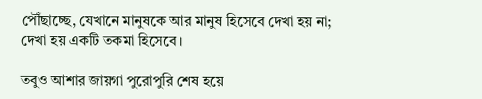পৌঁছাচ্ছে, যেখানে মানুষকে আর মানুষ হিসেবে দেখা হয় না; দেখা হয় একটি তকমা হিসেবে।

তবুও আশার জায়গা পুরোপুরি শেষ হয়ে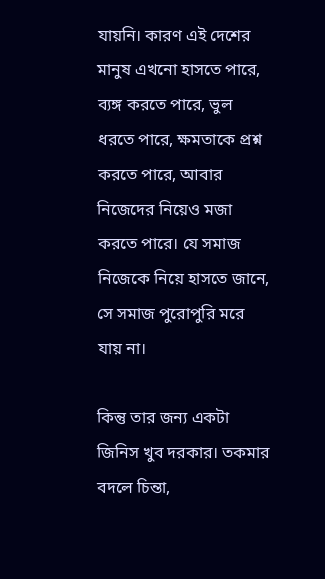যায়নি। কারণ এই দেশের মানুষ এখনো হাসতে পারে, ব্যঙ্গ করতে পারে, ভুল ধরতে পারে, ক্ষমতাকে প্রশ্ন করতে পারে, আবার নিজেদের নিয়েও মজা করতে পারে। যে সমাজ নিজেকে নিয়ে হাসতে জানে, সে সমাজ পুরোপুরি মরে যায় না।

কিন্তু তার জন্য একটা জিনিস খুব দরকার। তকমার বদলে চিন্তা,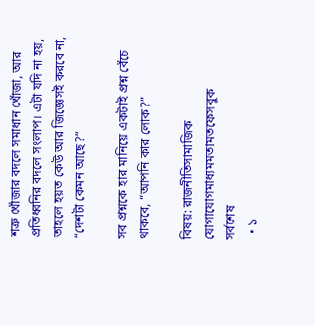শত্রু খোঁজার বদলে সমাধান খোঁজা, আর প্রতিধ্বনির বদলে সংলাপ। এটা যদি না হয়, তাহলে হয়ত কেউ আর জিজ্ঞেসই করবে না, “দেশটা কেমন আছে?”

সব প্রশ্নকে হার মানিয়ে একটাই প্রশ্ন বেঁচে থাকবে, “আপনি কার লোক?”

বিষয়: রাজনীতিসামাজিক যোগাযোগমাধ্যমমতামতফেসবুক
সর্বশেষ
  • ১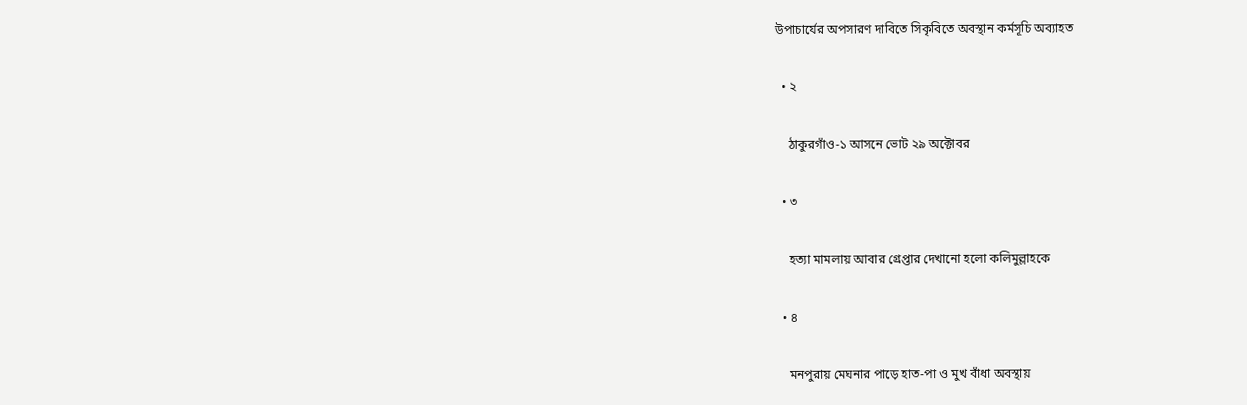উপাচার্যের অপসারণ দাবিতে সিকৃবিতে অবস্থান কর্মসূচি অব্যাহত

  • ২

    ঠাকুরগাঁও-১ আসনে ভোট ২৯ অক্টোবর

  • ৩

    হত্যা মামলায় আবার গ্রেপ্তার দেখানো হলো কলিমুল্লাহকে

  • ৪

    মনপুরায় মেঘনার পাড়ে হাত-পা ও মুখ বাঁধা অবস্থায়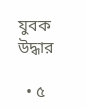যুবক উদ্ধার

  • ৫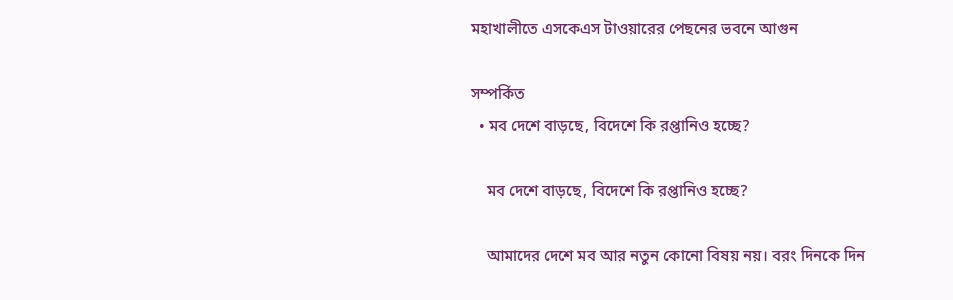মহাখালীতে এসকেএস টাওয়ারের পেছনের ভবনে আগুন

সম্পর্কিত
  • মব দেশে বাড়ছে, বিদেশে কি রপ্তানিও হচ্ছে?

    মব দেশে বাড়ছে, বিদেশে কি রপ্তানিও হচ্ছে?

    আমাদের দেশে মব আর নতুন কোনো বিষয় নয়। বরং দিনকে দিন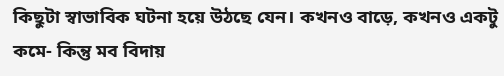কিছুটা স্বাভাবিক ঘটনা হয়ে উঠছে যেন। কখনও বাড়ে, কখনও একটু কমে- কিন্তু মব বিদায়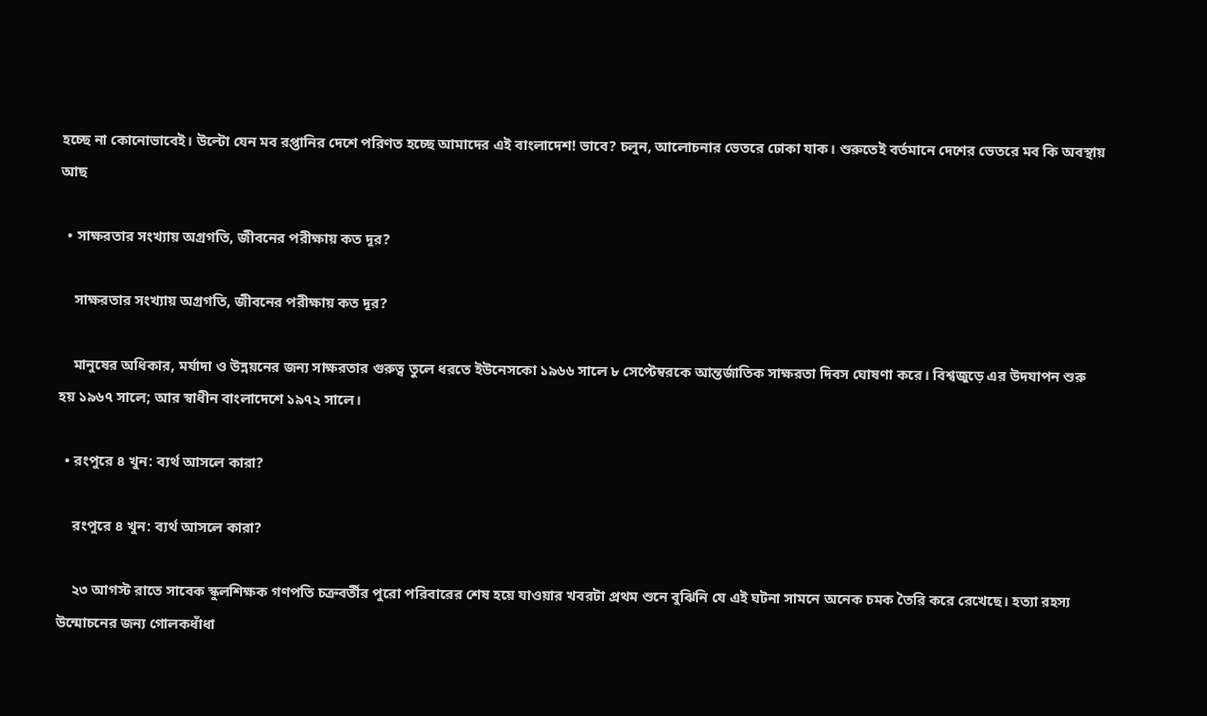হচ্ছে না কোনোভাবেই। উল্টো যেন মব রপ্তানির দেশে পরিণত হচ্ছে আমাদের এই বাংলাদেশ! ভাবে? চলুন, আলোচনার ভেতরে ঢোকা যাক। শুরুতেই বর্তমানে দেশের ভেতরে মব কি অবস্থায় আছ

  • সাক্ষরতার সংখ্যায় অগ্রগতি, জীবনের পরীক্ষায় কত দূর?

    সাক্ষরতার সংখ্যায় অগ্রগতি, জীবনের পরীক্ষায় কত দূর?

    মানুষের অধিকার, মর্যাদা ও উন্নয়নের জন্য সাক্ষরতার গুরুত্ব তুলে ধরতে ইউনেসকো ১৯৬৬ সালে ৮ সেপ্টেম্বরকে আন্তর্জাতিক সাক্ষরতা দিবস ঘোষণা করে। বিশ্বজুড়ে এর উদযাপন শুরু হয় ১৯৬৭ সালে; আর স্বাধীন বাংলাদেশে ১৯৭২ সালে।

  • রংপুরে ৪ খুন: ব্যর্থ আসলে কারা?

    রংপুরে ৪ খুন: ব্যর্থ আসলে কারা?

    ২৩ আগস্ট রাতে সাবেক স্কুলশিক্ষক গণপতি চক্রবর্তীর পুরো পরিবারের শেষ হয়ে যাওয়ার খবরটা প্রথম শুনে বুঝিনি যে এই ঘটনা সামনে অনেক চমক তৈরি করে রেখেছে। হত্যা রহস্য উন্মোচনের জন্য গোলকধাঁধা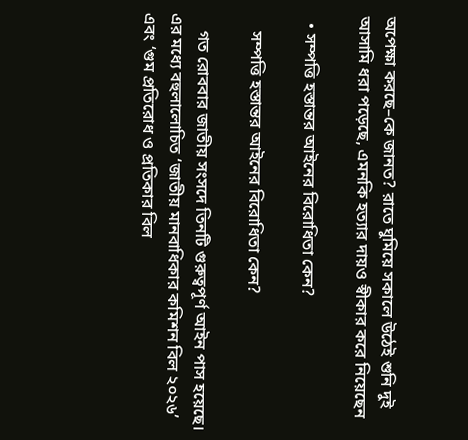অপেক্ষা করছে–কে জানত? রাতে ঘুমিয়ে সকালে উঠেই শুনি দুই আসামি ধরা পড়েছে, এমনকি হত্যার দায়ও স্বীকার করে নিয়েছেন

  • সম্পত্তি হস্তান্তর আইনের বিরোধিতা কেন?

    সম্পত্তি হস্তান্তর আইনের বিরোধিতা কেন?

    গত রোববার জাতীয় সংসদে তিনটি গুরুত্বপূর্ণ আইন পাস হয়েছে। এর মধ্যে বহুলালোচিত ‘জাতীয় মানবাধিকার কমিশন বিল ২০২৬’ এবং ‘গুম প্রতিরোধ ও প্রতিকার বিল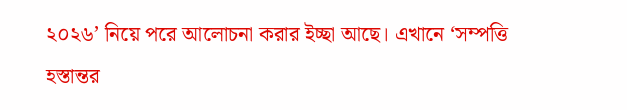২০২৬’ নিয়ে পরে আলোচনা করার ইচ্ছা আছে। এখানে ‘সম্পত্তি হস্তান্তর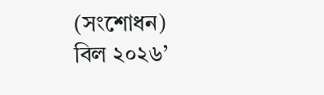(সংশোধন) বিল ২০২৬’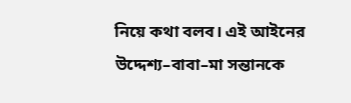নিয়ে কথা বলব। এই আইনের উদ্দেশ্য–বাবা–মা সন্তানকে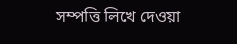সম্পত্তি লিখে দেওয়া